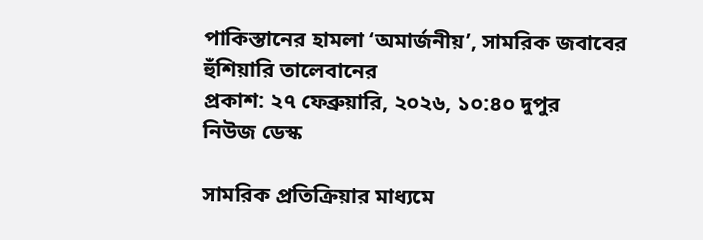পাকিস্তানের হামলা ‘অমার্জনীয়’, সামরিক জবাবের হুঁশিয়ারি তালেবানের
প্রকাশ: ২৭ ফেব্রুয়ারি, ২০২৬, ১০:৪০ দুপুর
নিউজ ডেস্ক

সামরিক প্রতিক্রিয়ার মাধ্যমে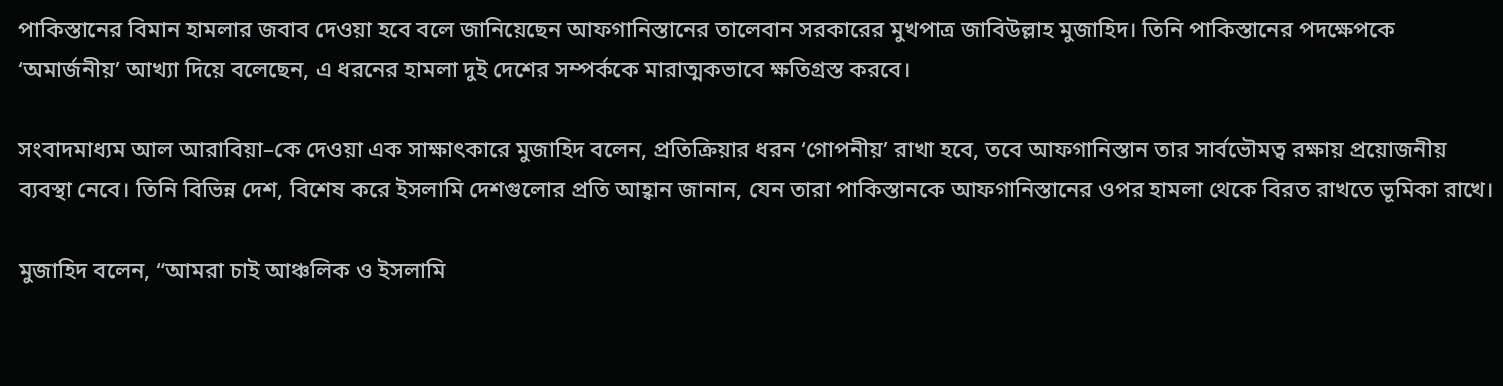পাকিস্তানের বিমান হামলার জবাব দেওয়া হবে বলে জানিয়েছেন আফগানিস্তানের তালেবান সরকারের মুখপাত্র জাবিউল্লাহ মুজাহিদ। তিনি পাকিস্তানের পদক্ষেপকে ‘অমার্জনীয়’ আখ্যা দিয়ে বলেছেন, এ ধরনের হামলা দুই দেশের সম্পর্ককে মারাত্মকভাবে ক্ষতিগ্রস্ত করবে।

সংবাদমাধ্যম আল আরাবিয়া–কে দেওয়া এক সাক্ষাৎকারে মুজাহিদ বলেন, প্রতিক্রিয়ার ধরন ‘গোপনীয়’ রাখা হবে, তবে আফগানিস্তান তার সার্বভৌমত্ব রক্ষায় প্রয়োজনীয় ব্যবস্থা নেবে। তিনি বিভিন্ন দেশ, বিশেষ করে ইসলামি দেশগুলোর প্রতি আহ্বান জানান, যেন তারা পাকিস্তানকে আফগানিস্তানের ওপর হামলা থেকে বিরত রাখতে ভূমিকা রাখে।

মুজাহিদ বলেন, “আমরা চাই আঞ্চলিক ও ইসলামি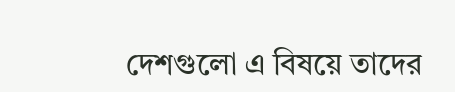দেশগুলো এ বিষয়ে তাদের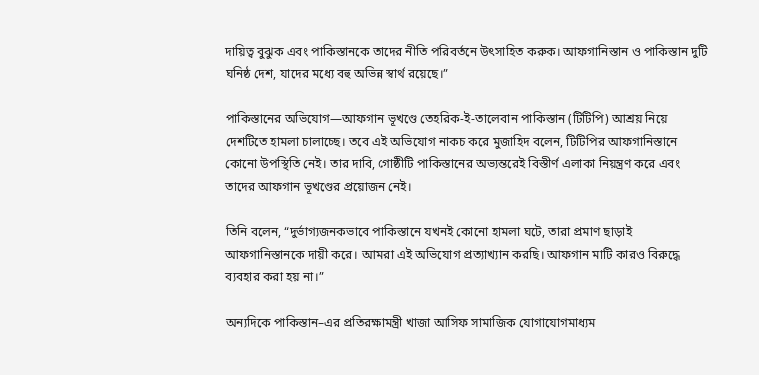দায়িত্ব বুঝুক এবং পাকিস্তানকে তাদের নীতি পরিবর্তনে উৎসাহিত করুক। আফগানিস্তান ও পাকিস্তান দুটি ঘনিষ্ঠ দেশ, যাদের মধ্যে বহু অভিন্ন স্বার্থ রয়েছে।”

পাকিস্তানের অভিযোগ—আফগান ভূখণ্ডে তেহরিক-ই-তালেবান পাকিস্তান (টিটিপি) আশ্রয় নিয়ে দেশটিতে হামলা চালাচ্ছে। তবে এই অভিযোগ নাকচ করে মুজাহিদ বলেন, টিটিপির আফগানিস্তানে কোনো উপস্থিতি নেই। তার দাবি, গোষ্ঠীটি পাকিস্তানের অভ্যন্তরেই বিস্তীর্ণ এলাকা নিয়ন্ত্রণ করে এবং তাদের আফগান ভূখণ্ডের প্রয়োজন নেই।

তিনি বলেন, “দুর্ভাগ্যজনকভাবে পাকিস্তানে যখনই কোনো হামলা ঘটে, তারা প্রমাণ ছাড়াই আফগানিস্তানকে দায়ী করে। আমরা এই অভিযোগ প্রত্যাখ্যান করছি। আফগান মাটি কারও বিরুদ্ধে ব্যবহার করা হয় না।”

অন্যদিকে পাকিস্তান–এর প্রতিরক্ষামন্ত্রী খাজা আসিফ সামাজিক যোগাযোগমাধ্যম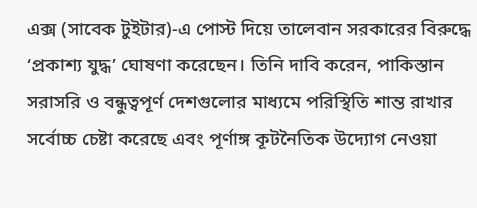এক্স (সাবেক টুইটার)-এ পোস্ট দিয়ে তালেবান সরকারের বিরুদ্ধে ‘প্রকাশ্য যুদ্ধ’ ঘোষণা করেছেন। তিনি দাবি করেন, পাকিস্তান সরাসরি ও বন্ধুত্বপূর্ণ দেশগুলোর মাধ্যমে পরিস্থিতি শান্ত রাখার সর্বোচ্চ চেষ্টা করেছে এবং পূর্ণাঙ্গ কূটনৈতিক উদ্যোগ নেওয়া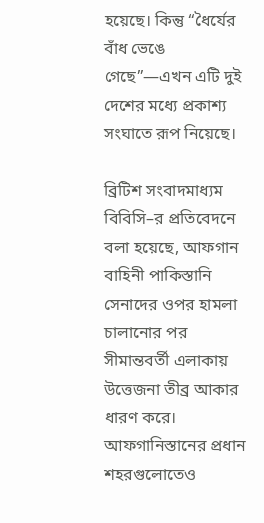হয়েছে। কিন্তু “ধৈর্যের বাঁধ ভেঙে গেছে”—এখন এটি দুই দেশের মধ্যে প্রকাশ্য সংঘাতে রূপ নিয়েছে।

ব্রিটিশ সংবাদমাধ্যম বিবিসি–র প্রতিবেদনে বলা হয়েছে, আফগান বাহিনী পাকিস্তানি সেনাদের ওপর হামলা চালানোর পর সীমান্তবর্তী এলাকায় উত্তেজনা তীব্র আকার ধারণ করে। আফগানিস্তানের প্রধান শহরগুলোতেও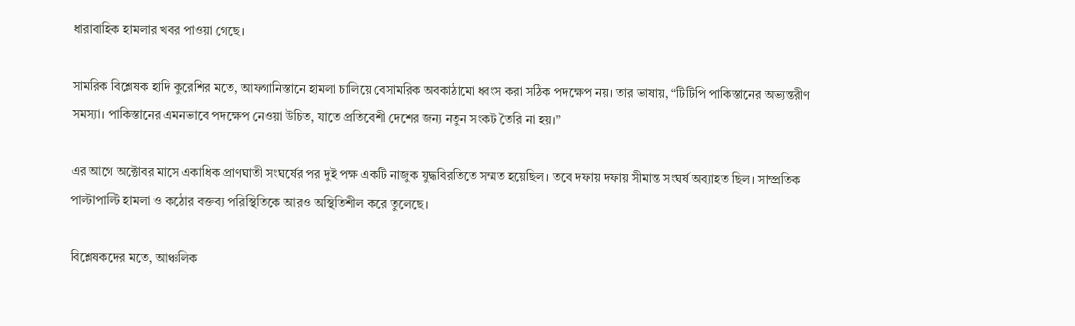ধারাবাহিক হামলার খবর পাওয়া গেছে।

সামরিক বিশ্লেষক হাদি কুরেশির মতে, আফগানিস্তানে হামলা চালিয়ে বেসামরিক অবকাঠামো ধ্বংস করা সঠিক পদক্ষেপ নয়। তার ভাষায়, “টিটিপি পাকিস্তানের অভ্যন্তরীণ সমস্যা। পাকিস্তানের এমনভাবে পদক্ষেপ নেওয়া উচিত, যাতে প্রতিবেশী দেশের জন্য নতুন সংকট তৈরি না হয়।”

এর আগে অক্টোবর মাসে একাধিক প্রাণঘাতী সংঘর্ষের পর দুই পক্ষ একটি নাজুক যুদ্ধবিরতিতে সম্মত হয়েছিল। তবে দফায় দফায় সীমান্ত সংঘর্ষ অব্যাহত ছিল। সাম্প্রতিক পাল্টাপাল্টি হামলা ও কঠোর বক্তব্য পরিস্থিতিকে আরও অস্থিতিশীল করে তুলেছে।

বিশ্লেষকদের মতে, আঞ্চলিক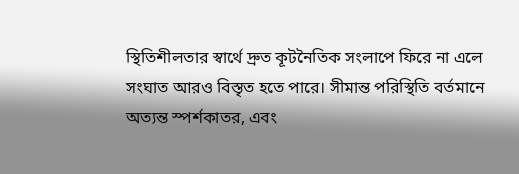স্থিতিশীলতার স্বার্থে দ্রুত কূটনৈতিক সংলাপে ফিরে না এলে সংঘাত আরও বিস্তৃত হতে পারে। সীমান্ত পরিস্থিতি বর্তমানে অত্যন্ত স্পর্শকাতর, এবং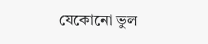যেকোনো ভুল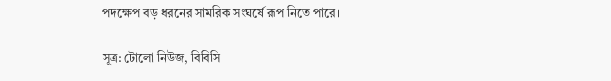পদক্ষেপ বড় ধরনের সামরিক সংঘর্ষে রূপ নিতে পারে।

সূত্র: টোলো নিউজ, বিবিসি